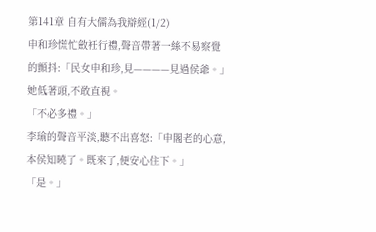第141章 自有大儒為我辯經(1/2)
申和珍慌忙斂衽行禮,聲音帶著一絲不易察覺的顫抖:「民女申和珍,見————見過侯爺。」
她低著頭,不敢直視。
「不必多禮。」
李瑜的聲音平淡,聽不出喜怒:「申閣老的心意,本侯知曉了。既來了,便安心住下。」
「是。」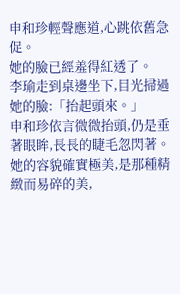申和珍輕聲應道,心跳依舊急促。
她的臉已經羞得紅透了。
李瑜走到桌邊坐下,目光掃過她的臉:「抬起頭來。」
申和珍依言微微抬頭,仍是垂著眼眸,長長的睫毛忽閃著。
她的容貌確實極美,是那種精緻而易碎的美,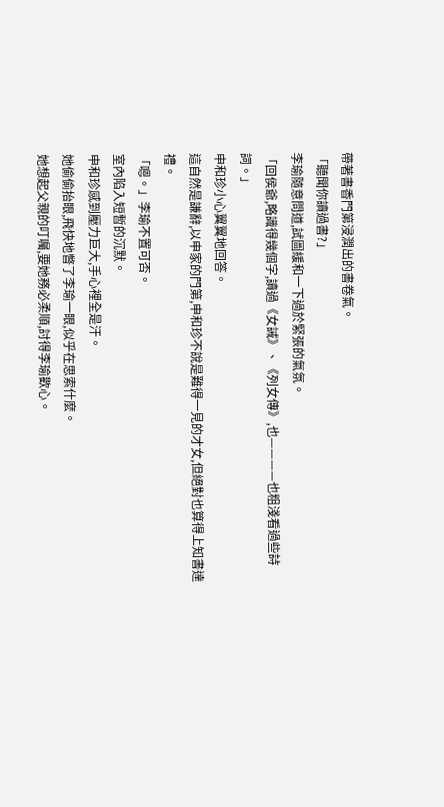帶著書香門第浸潤出的書卷氣。
「聽聞你讀過書?」
李瑜隨意問道,試圖緩和一下過於緊張的氣氛。
「回侯爺,略識得幾個字,讀過《女誡》、《列女傳》,也————也粗淺看過些詩詞。」
申和珍小心翼翼地回答。
這自然是謙辭,以申家的門第,申和珍不說是難得一見的才女,但絕對也算得上知書達禮。
「嗯。」李瑜不置可否。
室內陷入短暫的沉默。
申和珍感到壓力巨大,手心裡全是汗。
她偷偷抬眼,飛快地瞥了李瑜一眼,似乎在思索什麼。
她想起父親的叮囑,要她務必柔順,討得李瑜歡心。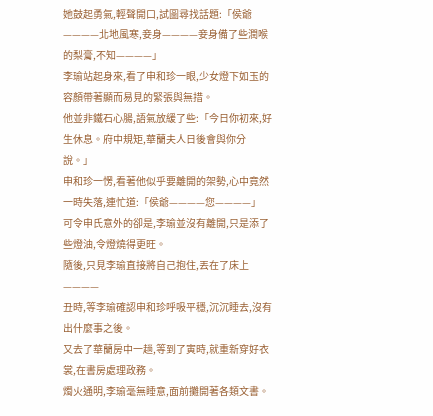她鼓起勇氣,輕聲開口,試圖尋找話題:「侯爺————北地風寒,妾身————妾身備了些潤喉的梨膏,不知————」
李瑜站起身來,看了申和珍一眼,少女燈下如玉的容顏帶著顯而易見的緊張與無措。
他並非鐵石心腸,語氣放緩了些:「今日你初來,好生休息。府中規矩,華蘭夫人日後會與你分說。」
申和珍一愣,看著他似乎要離開的架勢,心中竟然一時失落,連忙道:「侯爺————您————」
可令申氏意外的卻是,李瑜並沒有離開,只是添了些燈油,令燈燒得更旺。
隨後,只見李瑜直接將自己抱住,丟在了床上————
丑時,等李瑜確認申和珍呼吸平穩,沉沉睡去,沒有出什麼事之後。
又去了華蘭房中一趟,等到了寅時,就重新穿好衣裳,在書房處理政務。
燭火通明,李瑜毫無睡意,面前攤開著各類文書。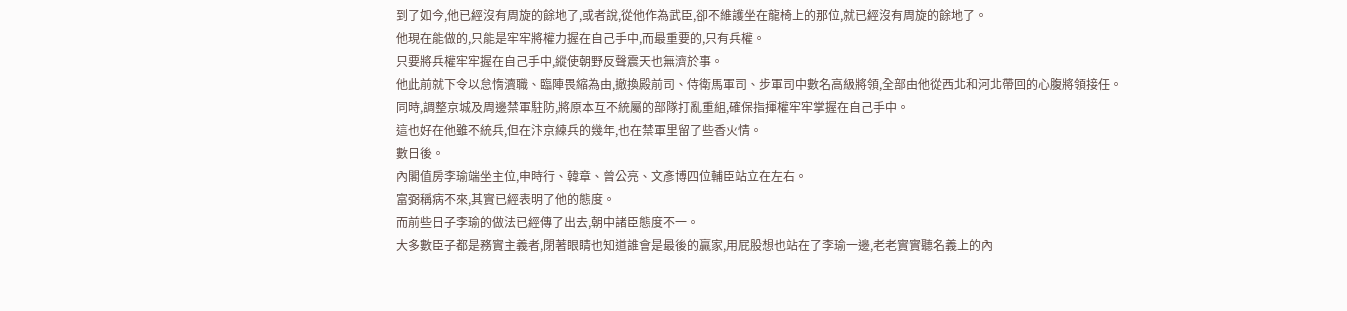到了如今,他已經沒有周旋的餘地了,或者說,從他作為武臣,卻不維護坐在龍椅上的那位,就已經沒有周旋的餘地了。
他現在能做的,只能是牢牢將權力握在自己手中,而最重要的,只有兵權。
只要將兵權牢牢握在自己手中,縱使朝野反聲震天也無濟於事。
他此前就下令以怠惰瀆職、臨陣畏縮為由,撤換殿前司、侍衛馬軍司、步軍司中數名高級將領,全部由他從西北和河北帶回的心腹將領接任。
同時,調整京城及周邊禁軍駐防,將原本互不統屬的部隊打亂重組,確保指揮權牢牢掌握在自己手中。
這也好在他雖不統兵,但在汴京練兵的幾年,也在禁軍里留了些香火情。
數日後。
內閣值房李瑜端坐主位,申時行、韓章、曾公亮、文彥博四位輔臣站立在左右。
富弼稱病不來,其實已經表明了他的態度。
而前些日子李瑜的做法已經傳了出去,朝中諸臣態度不一。
大多數臣子都是務實主義者,閉著眼睛也知道誰會是最後的贏家,用屁股想也站在了李瑜一邊,老老實實聽名義上的內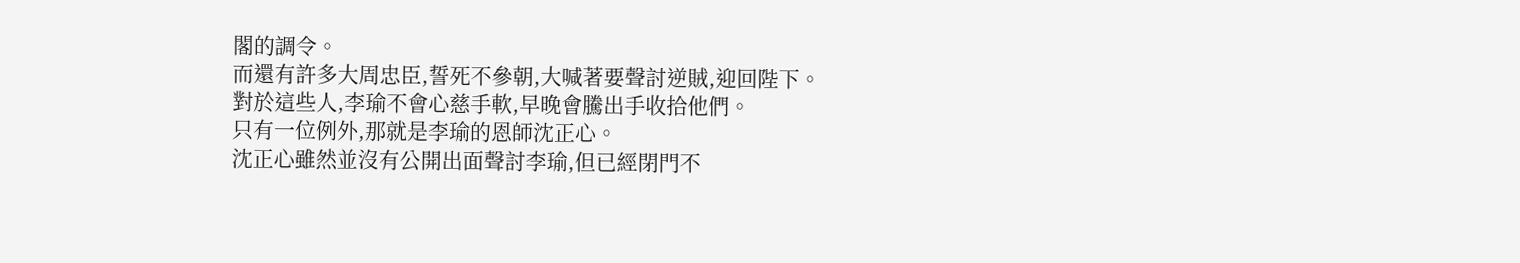閣的調令。
而還有許多大周忠臣,誓死不參朝,大喊著要聲討逆賊,迎回陛下。
對於這些人,李瑜不會心慈手軟,早晚會騰出手收拾他們。
只有一位例外,那就是李瑜的恩師沈正心。
沈正心雖然並沒有公開出面聲討李瑜,但已經閉門不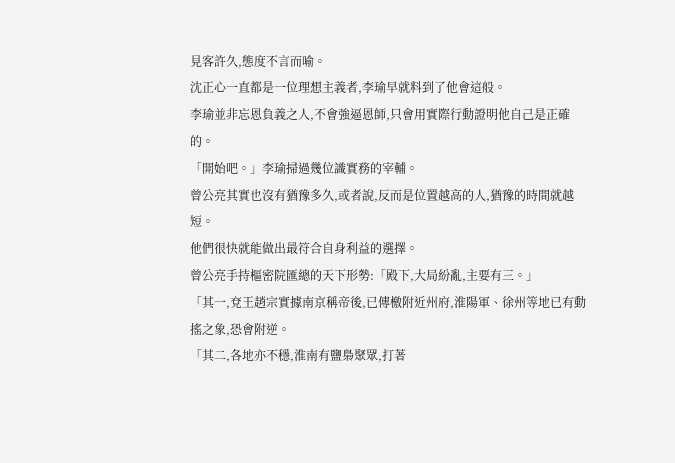見客許久,態度不言而喻。
沈正心一直都是一位理想主義者,李瑜早就料到了他會這般。
李瑜並非忘恩負義之人,不會強逼恩師,只會用實際行動證明他自己是正確的。
「開始吧。」李瑜掃過幾位識實務的宰輔。
曾公亮其實也沒有猶豫多久,或者說,反而是位置越高的人,猶豫的時間就越短。
他們很快就能做出最符合自身利益的選擇。
曾公亮手持樞密院匯總的天下形勢:「殿下,大局紛亂,主要有三。」
「其一,兗王趙宗實據南京稱帝後,已傳檄附近州府,淮陽軍、徐州等地已有動搖之象,恐會附逆。
「其二,各地亦不穩,淮南有鹽梟聚眾,打著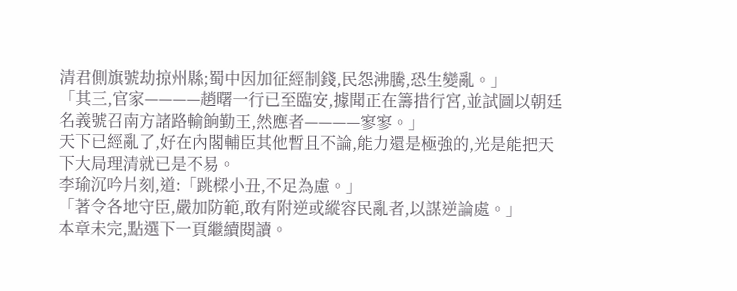清君側旗號劫掠州縣;蜀中因加征經制錢,民怨沸騰,恐生變亂。」
「其三,官家————趙曙一行已至臨安,據聞正在籌措行宮,並試圖以朝廷名義號召南方諸路輸餉勤王,然應者————寥寥。」
天下已經亂了,好在內閣輔臣其他暫且不論,能力還是極強的,光是能把天下大局理清就已是不易。
李瑜沉吟片刻,道:「跳樑小丑,不足為慮。」
「著令各地守臣,嚴加防範,敢有附逆或縱容民亂者,以謀逆論處。」
本章未完,點選下一頁繼續閱讀。